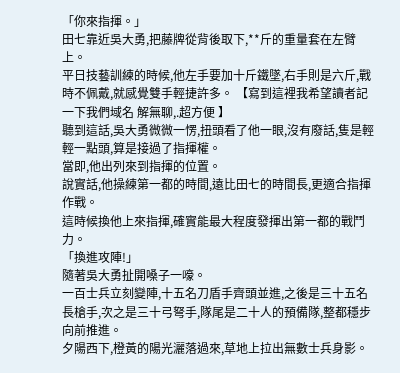「你來指揮。」
田七靠近吳大勇,把藤牌從背後取下,**斤的重量套在左臂上。
平日技藝訓練的時候,他左手要加十斤鐵墜,右手則是六斤,戰時不佩戴,就感覺雙手輕捷許多。 【寫到這裡我希望讀者記一下我們域名 解無聊,.超方便 】
聽到這話,吳大勇微微一愣,扭頭看了他一眼,沒有廢話,隻是輕輕一點頭,算是接過了指揮權。
當即,他出列來到指揮的位置。
說實話,他操練第一都的時間,遠比田七的時間長,更適合指揮作戰。
這時候換他上來指揮,確實能最大程度發揮出第一都的戰鬥力。
「換進攻陣!」
隨著吳大勇扯開嗓子一嚎。
一百士兵立刻變陣,十五名刀盾手齊頭並進,之後是三十五名長槍手,次之是三十弓弩手,隊尾是二十人的預備隊,整都穩步向前推進。
夕陽西下,橙黃的陽光灑落過來,草地上拉出無數士兵身影。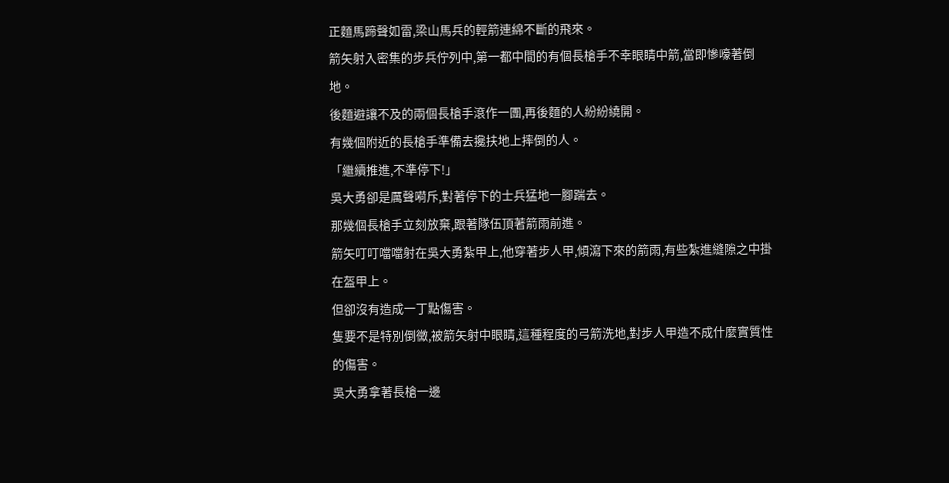正麵馬蹄聲如雷,梁山馬兵的輕箭連綿不斷的飛來。
箭矢射入密集的步兵佇列中,第一都中間的有個長槍手不幸眼睛中箭,當即慘嚎著倒地。
後麵避讓不及的兩個長槍手滾作一團,再後麵的人紛紛繞開。
有幾個附近的長槍手準備去攙扶地上摔倒的人。
「繼續推進,不準停下!」
吳大勇卻是厲聲嗬斥,對著停下的士兵猛地一腳踹去。
那幾個長槍手立刻放棄,跟著隊伍頂著箭雨前進。
箭矢叮叮噹噹射在吳大勇紮甲上,他穿著步人甲,傾瀉下來的箭雨,有些紮進縫隙之中掛在盔甲上。
但卻沒有造成一丁點傷害。
隻要不是特別倒黴,被箭矢射中眼睛,這種程度的弓箭洗地,對步人甲造不成什麼實質性的傷害。
吳大勇拿著長槍一邊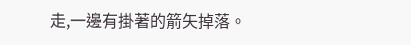走,一邊有掛著的箭矢掉落。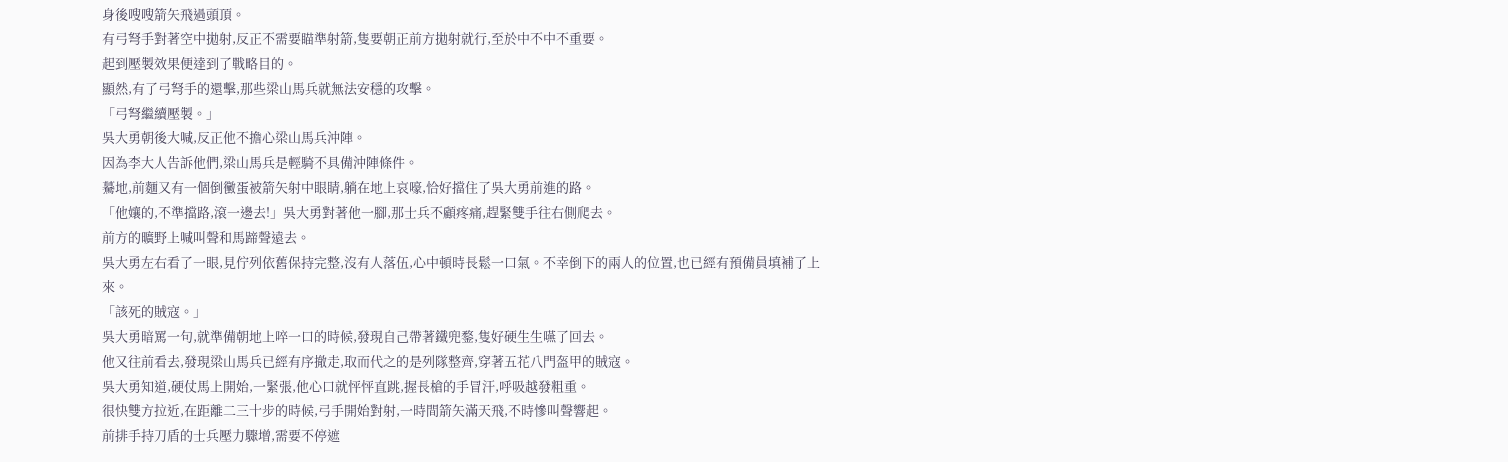身後嗖嗖箭矢飛過頭頂。
有弓弩手對著空中拋射,反正不需要瞄準射箭,隻要朝正前方拋射就行,至於中不中不重要。
起到壓製效果便達到了戰略目的。
顯然,有了弓弩手的還擊,那些梁山馬兵就無法安穩的攻擊。
「弓弩繼續壓製。」
吳大勇朝後大喊,反正他不擔心梁山馬兵沖陣。
因為李大人告訴他們,梁山馬兵是輕騎不具備沖陣條件。
驀地,前麵又有一個倒黴蛋被箭矢射中眼睛,躺在地上哀嚎,恰好擋住了吳大勇前進的路。
「他孃的,不準擋路,滾一邊去!」吳大勇對著他一腳,那士兵不顧疼痛,趕緊雙手往右側爬去。
前方的曠野上喊叫聲和馬蹄聲遠去。
吳大勇左右看了一眼,見佇列依舊保持完整,沒有人落伍,心中頓時長鬆一口氣。不幸倒下的兩人的位置,也已經有預備員填補了上來。
「該死的賊寇。」
吳大勇暗罵一句,就準備朝地上啐一口的時候,發現自己帶著鐵兜鍪,隻好硬生生嚥了回去。
他又往前看去,發現梁山馬兵已經有序撤走,取而代之的是列隊整齊,穿著五花八門盔甲的賊寇。
吳大勇知道,硬仗馬上開始,一緊張,他心口就怦怦直跳,握長槍的手冒汗,呼吸越發粗重。
很快雙方拉近,在距離二三十步的時候,弓手開始對射,一時間箭矢滿天飛,不時慘叫聲響起。
前排手持刀盾的士兵壓力驟增,需要不停遮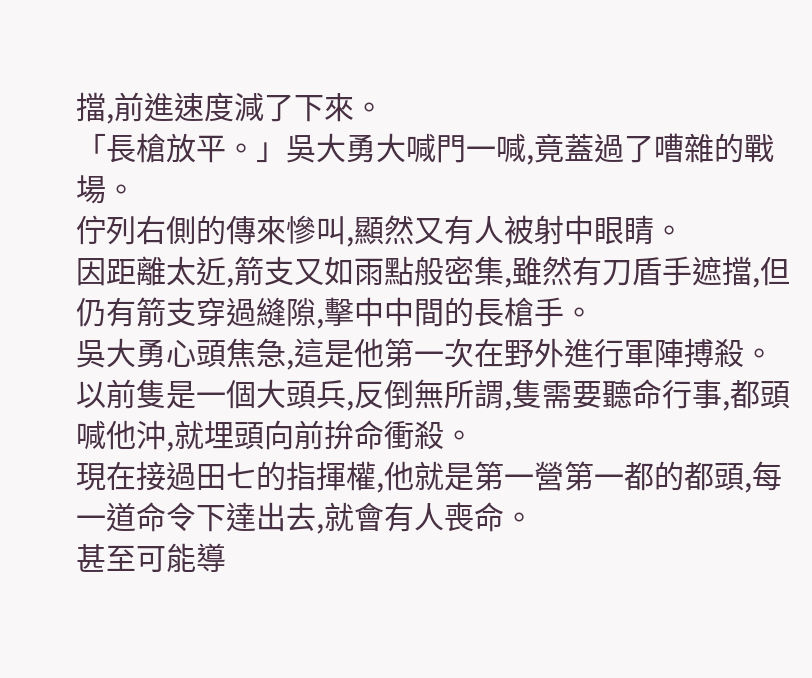擋,前進速度減了下來。
「長槍放平。」吳大勇大喊門一喊,竟蓋過了嘈雜的戰場。
佇列右側的傳來慘叫,顯然又有人被射中眼睛。
因距離太近,箭支又如雨點般密集,雖然有刀盾手遮擋,但仍有箭支穿過縫隙,擊中中間的長槍手。
吳大勇心頭焦急,這是他第一次在野外進行軍陣搏殺。
以前隻是一個大頭兵,反倒無所謂,隻需要聽命行事,都頭喊他沖,就埋頭向前拚命衝殺。
現在接過田七的指揮權,他就是第一營第一都的都頭,每一道命令下達出去,就會有人喪命。
甚至可能導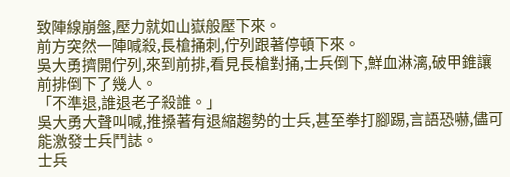致陣線崩盤,壓力就如山嶽般壓下來。
前方突然一陣喊殺,長槍捅刺,佇列跟著停頓下來。
吳大勇擠開佇列,來到前排,看見長槍對捅,士兵倒下,鮮血淋漓,破甲錐讓前排倒下了幾人。
「不準退,誰退老子殺誰。」
吳大勇大聲叫喊,推搡著有退縮趨勢的士兵,甚至拳打腳踢,言語恐嚇,儘可能激發士兵鬥誌。
士兵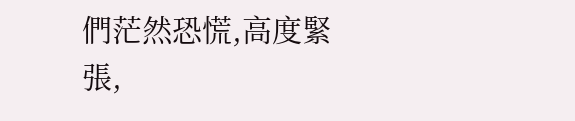們茫然恐慌,高度緊張,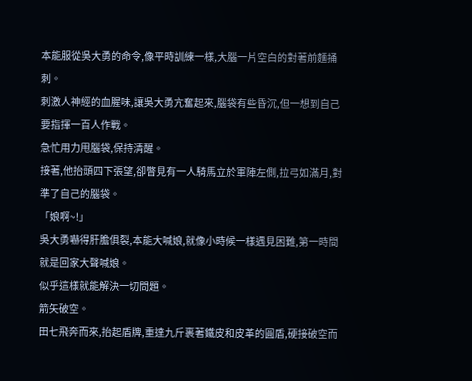本能服從吳大勇的命令,像平時訓練一樣,大腦一片空白的對著前麵捅刺。
刺激人神經的血腥味,讓吳大勇亢奮起來,腦袋有些昏沉,但一想到自己要指揮一百人作戰。
急忙用力甩腦袋,保持清醒。
接著,他抬頭四下張望,卻瞥見有一人騎馬立於軍陣左側,拉弓如滿月,對準了自己的腦袋。
「娘啊~!」
吳大勇嚇得肝膽俱裂,本能大喊娘,就像小時候一樣遇見困難,第一時間就是回家大聲喊娘。
似乎這樣就能解決一切問題。
箭矢破空。
田七飛奔而來,抬起盾牌,重達九斤裹著鐵皮和皮革的圓盾,硬接破空而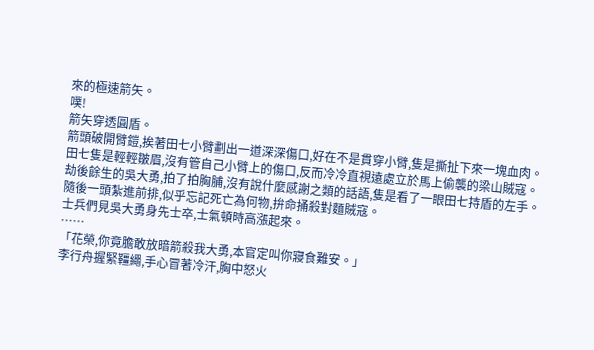來的極速箭矢。
噗!
箭矢穿透圓盾。
箭頭破開臂鎧,挨著田七小臂劃出一道深深傷口,好在不是貫穿小臂,隻是撕扯下來一塊血肉。
田七隻是輕輕皺眉,沒有管自己小臂上的傷口,反而冷冷直視遠處立於馬上偷襲的梁山賊寇。
劫後餘生的吳大勇,拍了拍胸脯,沒有說什麼感謝之類的話語,隻是看了一眼田七持盾的左手。
隨後一頭紮進前排,似乎忘記死亡為何物,拚命捅殺對麵賊寇。
士兵們見吳大勇身先士卒,士氣頓時高漲起來。
……
「花榮,你竟膽敢放暗箭殺我大勇,本官定叫你寢食難安。」
李行舟握緊韁繩,手心冒著冷汗,胸中怒火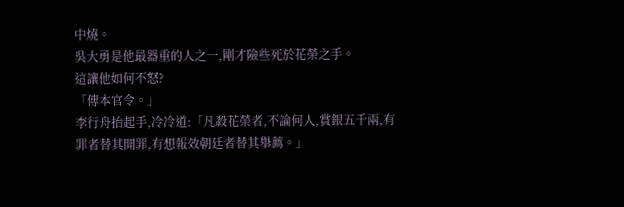中燒。
吳大勇是他最器重的人之一,剛才險些死於花榮之手。
這讓他如何不怒?
「傳本官令。」
李行舟抬起手,冷冷道:「凡殺花榮者,不論何人,賞銀五千兩,有罪者替其開罪,有想報效朝廷者替其舉薦。」